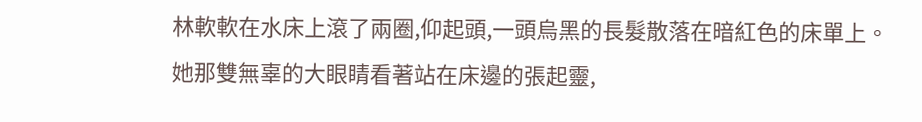林軟軟在水床上滾了兩圈,仰起頭,一頭烏黑的長髮散落在暗紅色的床單上。
她那雙無辜的大眼睛看著站在床邊的張起靈,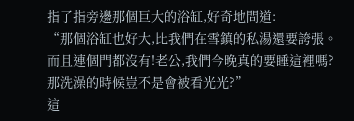指了指旁邊那個巨大的浴缸,好奇地問道:
“那個浴缸也好大,比我們在雪鎮的私湯還要誇張。而且連個門都沒有!老公,我們今晚真的要睡這裡嗎?那洗澡的時候豈不是會被看光光?”
這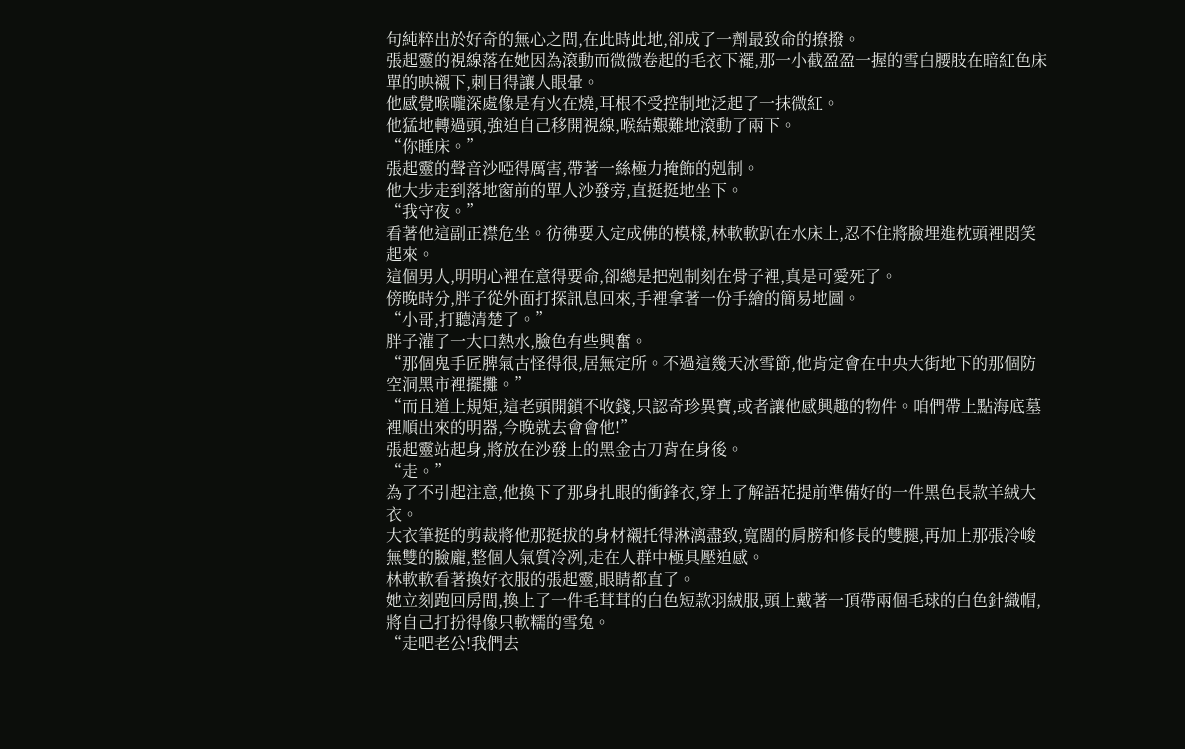句純粹出於好奇的無心之問,在此時此地,卻成了一劑最致命的撩撥。
張起靈的視線落在她因為滾動而微微卷起的毛衣下襬,那一小截盈盈一握的雪白腰肢在暗紅色床單的映襯下,刺目得讓人眼暈。
他感覺喉嚨深處像是有火在燒,耳根不受控制地泛起了一抹微紅。
他猛地轉過頭,強迫自己移開視線,喉結艱難地滾動了兩下。
“你睡床。”
張起靈的聲音沙啞得厲害,帶著一絲極力掩飾的剋制。
他大步走到落地窗前的單人沙發旁,直挺挺地坐下。
“我守夜。”
看著他這副正襟危坐。彷彿要入定成佛的模樣,林軟軟趴在水床上,忍不住將臉埋進枕頭裡悶笑起來。
這個男人,明明心裡在意得要命,卻總是把剋制刻在骨子裡,真是可愛死了。
傍晚時分,胖子從外面打探訊息回來,手裡拿著一份手繪的簡易地圖。
“小哥,打聽清楚了。”
胖子灌了一大口熱水,臉色有些興奮。
“那個鬼手匠脾氣古怪得很,居無定所。不過這幾天冰雪節,他肯定會在中央大街地下的那個防空洞黑市裡擺攤。”
“而且道上規矩,這老頭開鎖不收錢,只認奇珍異寶,或者讓他感興趣的物件。咱們帶上點海底墓裡順出來的明器,今晚就去會會他!”
張起靈站起身,將放在沙發上的黑金古刀背在身後。
“走。”
為了不引起注意,他換下了那身扎眼的衝鋒衣,穿上了解語花提前準備好的一件黑色長款羊絨大衣。
大衣筆挺的剪裁將他那挺拔的身材襯托得淋漓盡致,寬闊的肩膀和修長的雙腿,再加上那張冷峻無雙的臉龐,整個人氣質冷冽,走在人群中極具壓迫感。
林軟軟看著換好衣服的張起靈,眼睛都直了。
她立刻跑回房間,換上了一件毛茸茸的白色短款羽絨服,頭上戴著一頂帶兩個毛球的白色針織帽,將自己打扮得像只軟糯的雪兔。
“走吧老公!我們去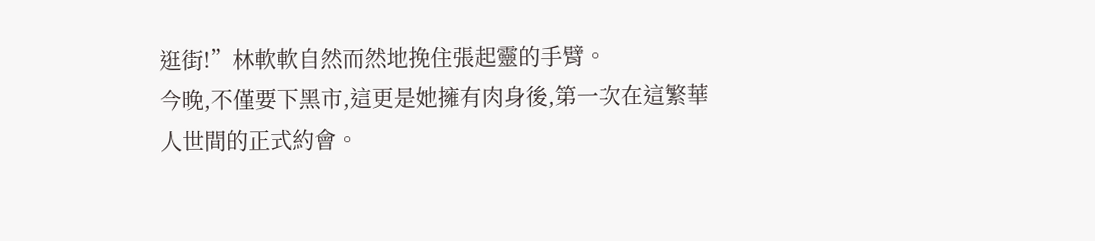逛街!”林軟軟自然而然地挽住張起靈的手臂。
今晚,不僅要下黑市,這更是她擁有肉身後,第一次在這繁華人世間的正式約會。